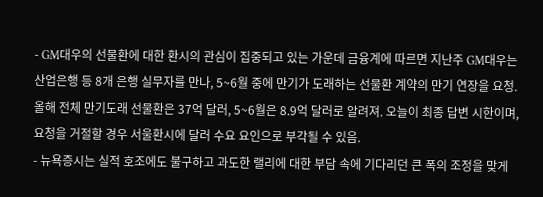- GM대우의 선물환에 대한 환시의 관심이 집중되고 있는 가운데 금융계에 따르면 지난주 GM대우는 산업은행 등 8개 은행 실무자를 만나, 5~6월 중에 만기가 도래하는 선물환 계약의 만기 연장을 요청. 올해 전체 만기도래 선물환은 37억 달러, 5~6월은 8.9억 달러로 알려져. 오늘이 최종 답변 시한이며, 요청을 거절할 경우 서울환시에 달러 수요 요인으로 부각될 수 있음.
- 뉴욕증시는 실적 호조에도 불구하고 과도한 랠리에 대한 부담 속에 기다리던 큰 폭의 조정을 맞게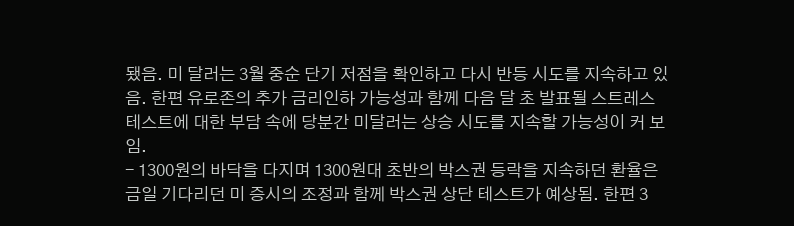됐음. 미 달러는 3월 중순 단기 저점을 확인하고 다시 반등 시도를 지속하고 있음. 한편 유로존의 추가 금리인하 가능성과 함께 다음 달 초 발표될 스트레스 테스트에 대한 부담 속에 당분간 미달러는 상승 시도를 지속할 가능성이 커 보임.
- 1300원의 바닥을 다지며 1300원대 초반의 박스권 등락을 지속하던 환율은 금일 기다리던 미 증시의 조정과 함께 박스권 상단 테스트가 예상됨. 한편 3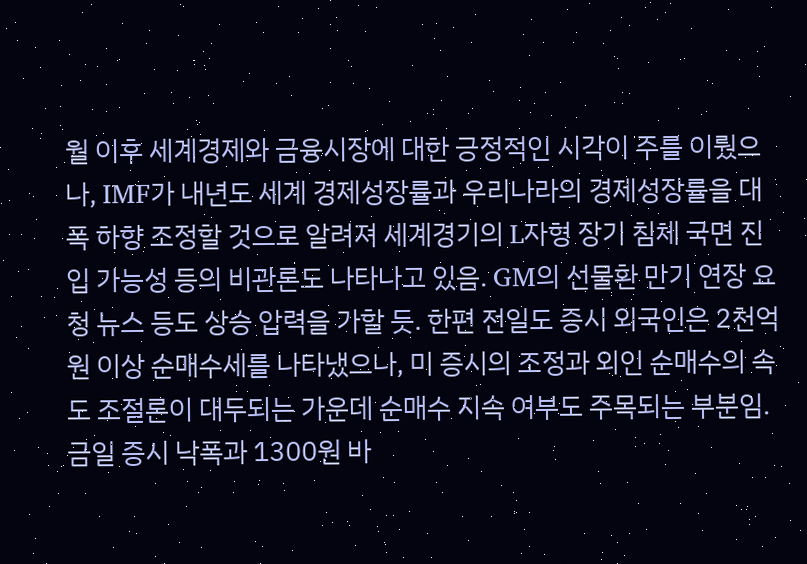월 이후 세계경제와 금융시장에 대한 긍정적인 시각이 주를 이뤘으나, IMF가 내년도 세계 경제성장률과 우리나라의 경제성장률을 대폭 하향 조정할 것으로 알려져 세계경기의 L자형 장기 침체 국면 진입 가능성 등의 비관론도 나타나고 있음. GM의 선물환 만기 연장 요청 뉴스 등도 상승 압력을 가할 듯. 한편 전일도 증시 외국인은 2천억 원 이상 순매수세를 나타냈으나, 미 증시의 조정과 외인 순매수의 속도 조절론이 대두되는 가운데 순매수 지속 여부도 주목되는 부분임. 금일 증시 낙폭과 1300원 바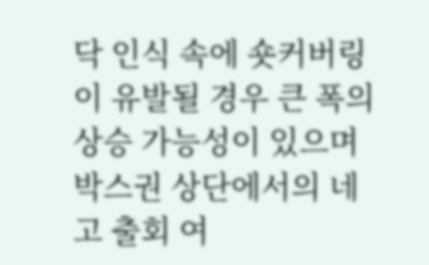닥 인식 속에 숏커버링이 유발될 경우 큰 폭의 상승 가능성이 있으며 박스권 상단에서의 네고 출회 여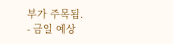부가 주목됨.
- 금일 예상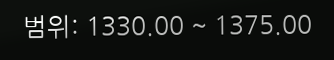범위: 1330.00 ~ 1375.00